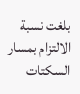بلغت نسبة الالتزام بمسار السكتات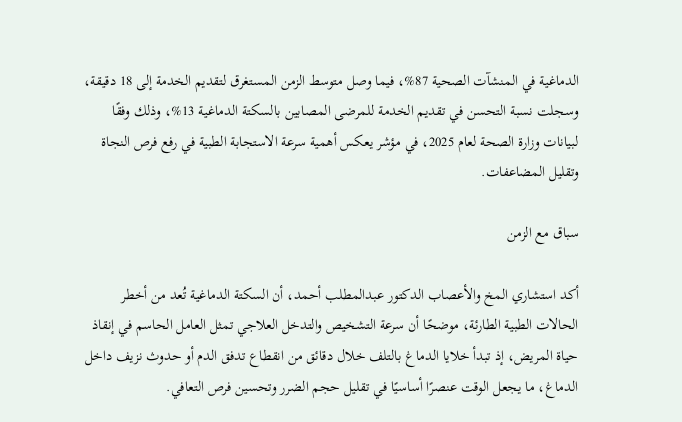الدماغية في المنشآت الصحية 87%، فيما وصل متوسط الزمن المستغرق لتقديم الخدمة إلى 18 دقيقة، وسجلت نسبة التحسن في تقديم الخدمة للمرضى المصابين بالسكتة الدماغية 13%، وذلك وفقًا لبيانات وزارة الصحة لعام 2025، في مؤشر يعكس أهمية سرعة الاستجابة الطبية في رفع فرص النجاة وتقليل المضاعفات.

سباق مع الزمن

أكد استشاري المخ والأعصاب الدكتور عبدالمطلب أحمد، أن السكتة الدماغية تُعد من أخطر الحالات الطبية الطارئة، موضحًا أن سرعة التشخيص والتدخل العلاجي تمثل العامل الحاسم في إنقاذ حياة المريض، إذ تبدأ خلايا الدماغ بالتلف خلال دقائق من انقطاع تدفق الدم أو حدوث نزيف داخل الدماغ، ما يجعل الوقت عنصرًا أساسيًا في تقليل حجم الضرر وتحسين فرص التعافي.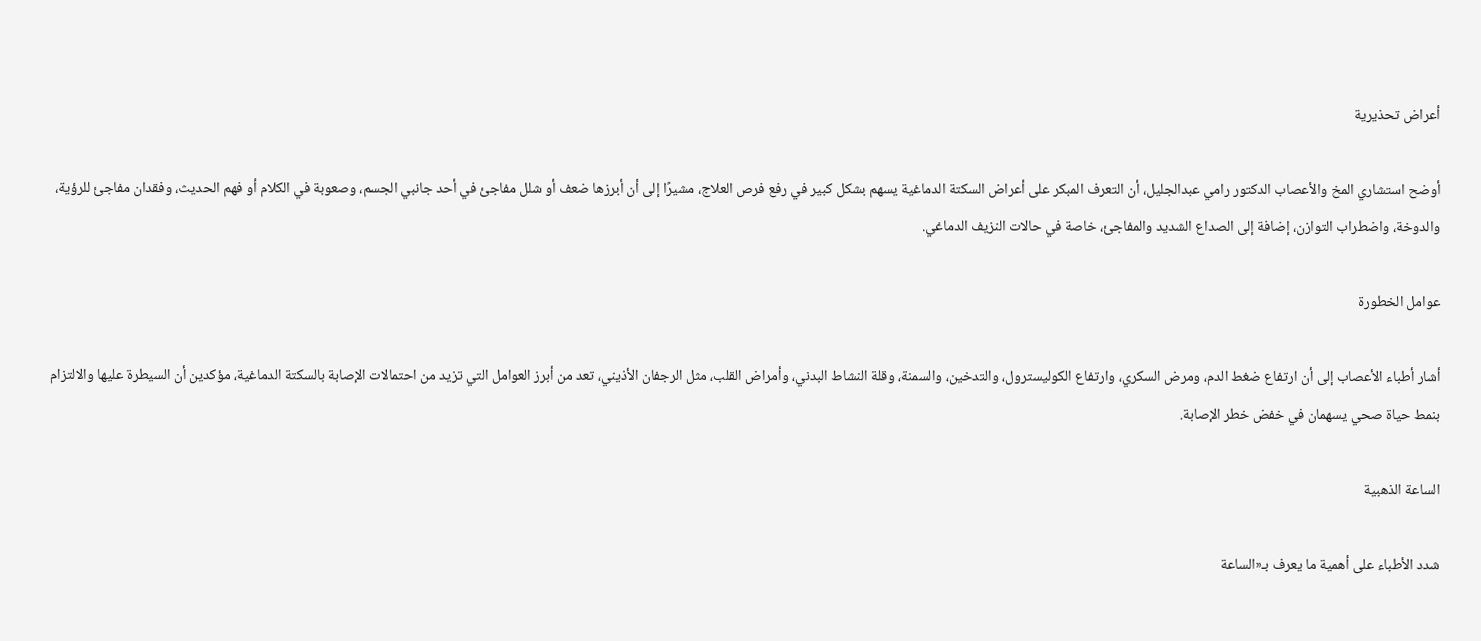أعراض تحذيرية

أوضح استشاري المخ والأعصاب الدكتور رامي عبدالجليل، أن التعرف المبكر على أعراض السكتة الدماغية يسهم بشكل كبير في رفع فرص العلاج، مشيرًا إلى أن أبرزها ضعف أو شلل مفاجئ في أحد جانبي الجسم، وصعوبة في الكلام أو فهم الحديث، وفقدان مفاجئ للرؤية، والدوخة، واضطراب التوازن، إضافة إلى الصداع الشديد والمفاجئ، خاصة في حالات النزيف الدماغي.

عوامل الخطورة

أشار أطباء الأعصاب إلى أن ارتفاع ضغط الدم، ومرض السكري، وارتفاع الكوليسترول، والتدخين، والسمنة، وقلة النشاط البدني، وأمراض القلب، مثل الرجفان الأذيني، تعد من أبرز العوامل التي تزيد من احتمالات الإصابة بالسكتة الدماغية، مؤكدين أن السيطرة عليها والالتزام بنمط حياة صحي يسهمان في خفض خطر الإصابة.

الساعة الذهبية

شدد الأطباء على أهمية ما يعرف بـ«الساعة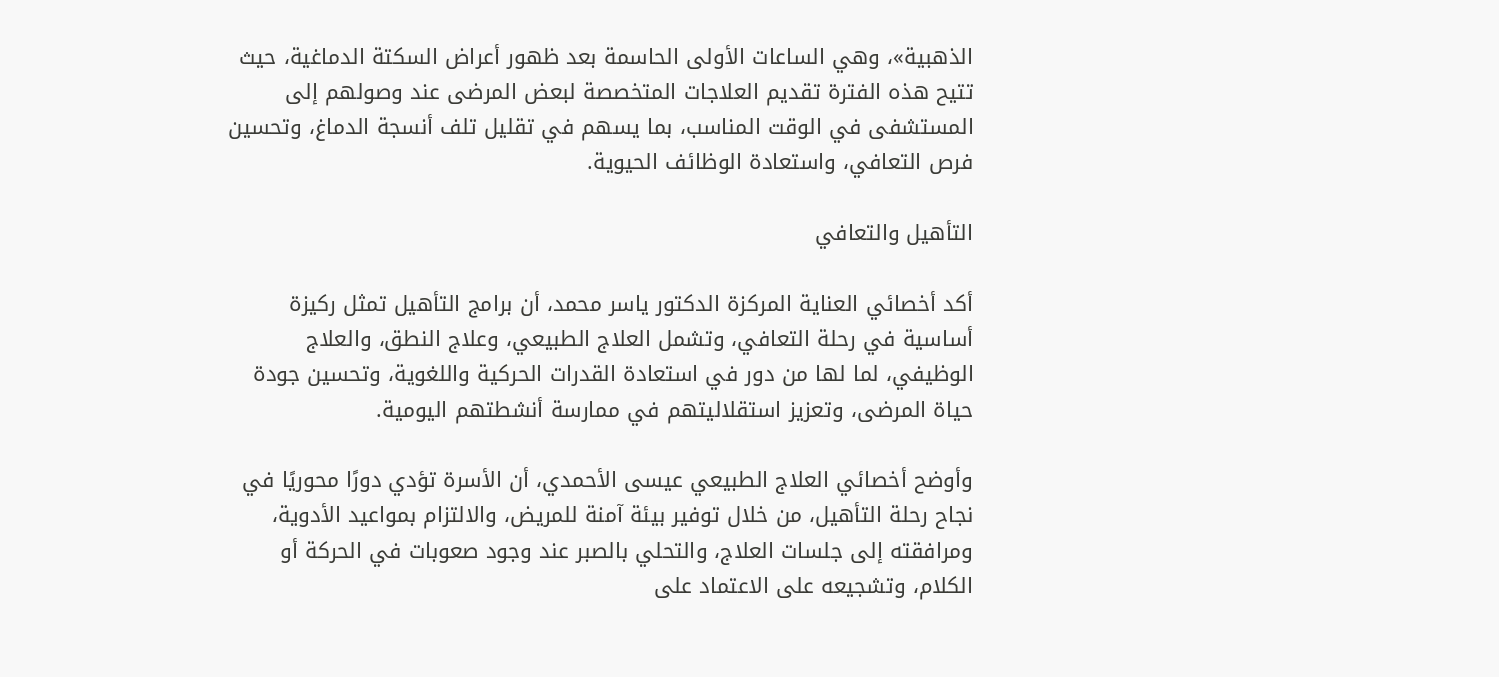الذهبية»، وهي الساعات الأولى الحاسمة بعد ظهور أعراض السكتة الدماغية، حيث تتيح هذه الفترة تقديم العلاجات المتخصصة لبعض المرضى عند وصولهم إلى المستشفى في الوقت المناسب، بما يسهم في تقليل تلف أنسجة الدماغ، وتحسين فرص التعافي، واستعادة الوظائف الحيوية.

التأهيل والتعافي

أكد أخصائي العناية المركزة الدكتور ياسر محمد، أن برامج التأهيل تمثل ركيزة أساسية في رحلة التعافي، وتشمل العلاج الطبيعي، وعلاج النطق، والعلاج الوظيفي، لما لها من دور في استعادة القدرات الحركية واللغوية، وتحسين جودة حياة المرضى، وتعزيز استقلاليتهم في ممارسة أنشطتهم اليومية.

وأوضح أخصائي العلاج الطبيعي عيسى الأحمدي، أن الأسرة تؤدي دورًا محوريًا في نجاح رحلة التأهيل، من خلال توفير بيئة آمنة للمريض، والالتزام بمواعيد الأدوية، ومرافقته إلى جلسات العلاج، والتحلي بالصبر عند وجود صعوبات في الحركة أو الكلام، وتشجيعه على الاعتماد على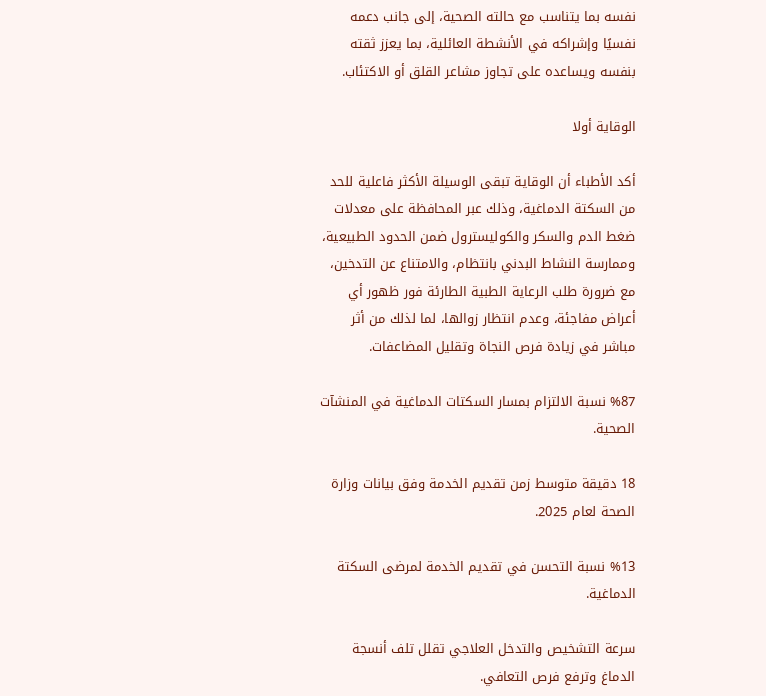نفسه بما يتناسب مع حالته الصحية، إلى جانب دعمه نفسيًا وإشراكه في الأنشطة العائلية، بما يعزز ثقته بنفسه ويساعده على تجاوز مشاعر القلق أو الاكتئاب.

الوقاية أولا

أكد الأطباء أن الوقاية تبقى الوسيلة الأكثر فاعلية للحد من السكتة الدماغية، وذلك عبر المحافظة على معدلات ضغط الدم والسكر والكوليسترول ضمن الحدود الطبيعية، وممارسة النشاط البدني بانتظام، والامتناع عن التدخين، مع ضرورة طلب الرعاية الطبية الطارئة فور ظهور أي أعراض مفاجئة، وعدم انتظار زوالها، لما لذلك من أثر مباشر في زيادة فرص النجاة وتقليل المضاعفات.

%87 نسبة الالتزام بمسار السكتات الدماغية في المنشآت الصحية.

18 دقيقة متوسط زمن تقديم الخدمة وفق بيانات وزارة الصحة لعام 2025.

%13 نسبة التحسن في تقديم الخدمة لمرضى السكتة الدماغية.

سرعة التشخيص والتدخل العلاجي تقلل تلف أنسجة الدماغ وترفع فرص التعافي.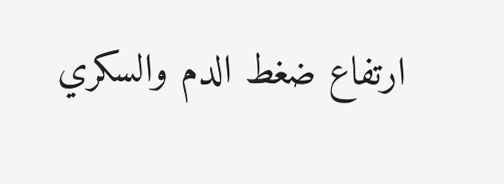ارتفاع ضغط الدم والسكري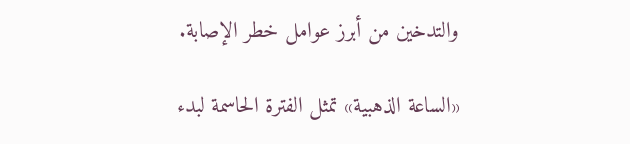والتدخين من أبرز عوامل خطر الإصابة.

«الساعة الذهبية» تمثل الفترة الحاسمة لبدء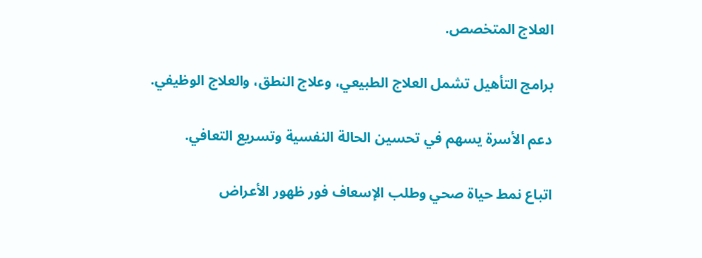العلاج المتخصص.

برامج التأهيل تشمل العلاج الطبيعي، وعلاج النطق، والعلاج الوظيفي.

دعم الأسرة يسهم في تحسين الحالة النفسية وتسريع التعافي.

اتباع نمط حياة صحي وطلب الإسعاف فور ظهور الأعراض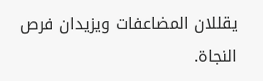يقللان المضاعفات ويزيدان فرص النجاة.